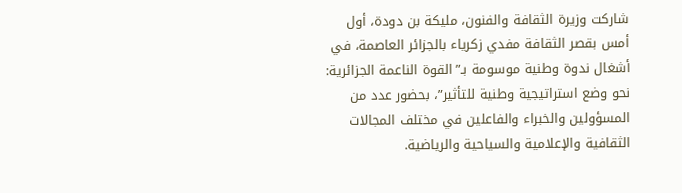شاركت وزيرة الثقافة والفنون، مليكة بن دودة، أول أمس بقصر الثقافة مفدي زكرياء بالجزائر العاصمة، في أشغال ندوة وطنية موسومة بـ”القوة الناعمة الجزائرية: نحو وضع استراتيجية وطنية للتأثير”، بحضور عدد من المسؤولين والخبراء والفاعلين في مختلف المجالات الثقافية والإعلامية والسياحية والرياضية.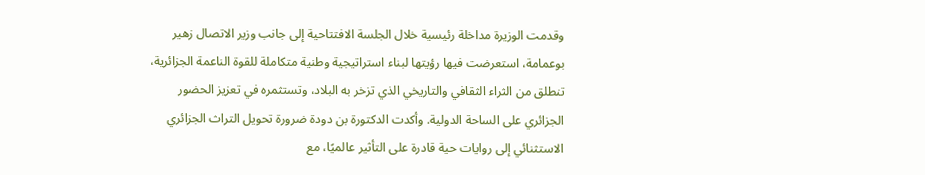وقدمت الوزيرة مداخلة رئيسية خلال الجلسة الافتتاحية إلى جانب وزير الاتصال زهير بوعمامة، استعرضت فيها رؤيتها لبناء استراتيجية وطنية متكاملة للقوة الناعمة الجزائرية، تنطلق من الثراء الثقافي والتاريخي الذي تزخر به البلاد، وتستثمره في تعزيز الحضور الجزائري على الساحة الدولية. وأكدت الدكتورة بن دودة ضرورة تحويل التراث الجزائري الاستثنائي إلى روايات حية قادرة على التأثير عالميًا، مع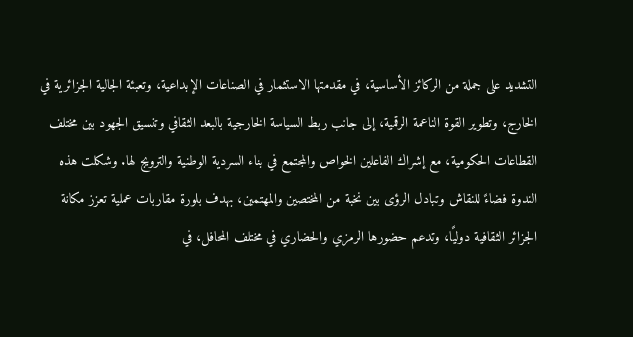التشديد على جملة من الركائز الأساسية، في مقدمتها الاستثمار في الصناعات الإبداعية، وتعبئة الجالية الجزائرية في الخارج، وتطوير القوة الناعمة الرقمية، إلى جانب ربط السياسة الخارجية بالبعد الثقافي وتنسيق الجهود بين مختلف القطاعات الحكومية، مع إشراك الفاعلين الخواص والمجتمع في بناء السردية الوطنية والترويج لها. وشكلت هذه الندوة فضاءً للنقاش وتبادل الرؤى بين نخبة من المختصين والمهتمين، بهدف بلورة مقاربات عملية تعزز مكانة الجزائر الثقافية دوليًا، وتدعم حضورها الرمزي والحضاري في مختلف المحافل، في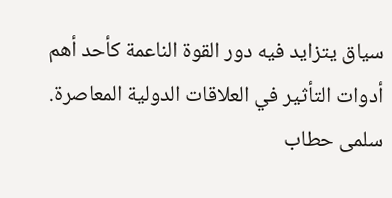سياق يتزايد فيه دور القوة الناعمة كأحد أهم أدوات التأثير في العلاقات الدولية المعاصرة.
سلمى حطاب